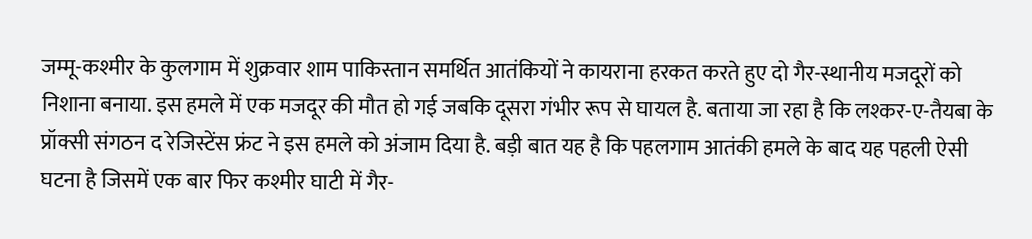जम्मू-कश्मीर के कुलगाम में शुक्रवार शाम पाकिस्तान समर्थित आतंकियों ने कायराना हरकत करते हुए दो गैर-स्थानीय मजदूरों को निशाना बनाया. इस हमले में एक मजदूर की मौत हो गई जबकि दूसरा गंभीर रूप से घायल है. बताया जा रहा है कि लश्कर-ए-तैयबा के प्रॉक्सी संगठन द रेजिस्टेंस फ्रंट ने इस हमले को अंजाम दिया है. बड़ी बात यह है कि पहलगाम आतंकी हमले के बाद यह पहली ऐसी घटना है जिसमें एक बार फिर कश्मीर घाटी में गैर-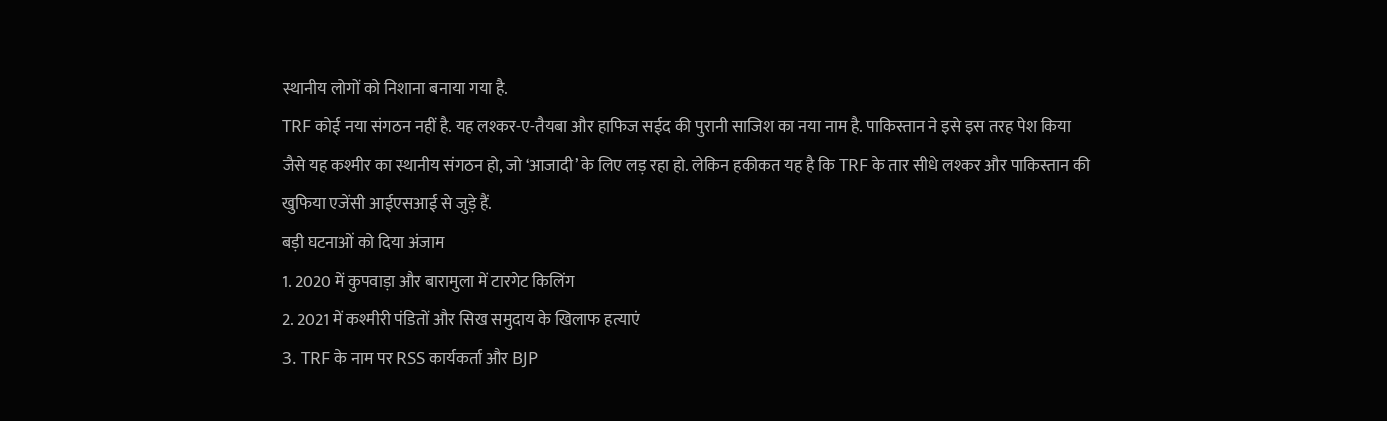स्थानीय लोगों को निशाना बनाया गया है.
TRF कोई नया संगठन नहीं है. यह लश्कर-ए-तैयबा और हाफिज सईद की पुरानी साजिश का नया नाम है. पाकिस्तान ने इसे इस तरह पेश किया जैसे यह कश्मीर का स्थानीय संगठन हो, जो ‘आजादी’ के लिए लड़ रहा हो. लेकिन हकीकत यह है कि TRF के तार सीधे लश्कर और पाकिस्तान की खुफिया एजेंसी आईएसआई से जुड़े हैं.
बड़ी घटनाओं को दिया अंजाम
1. 2020 में कुपवाड़ा और बारामुला में टारगेट किलिंग
2. 2021 में कश्मीरी पंडितों और सिख समुदाय के खिलाफ हत्याएं
3. TRF के नाम पर RSS कार्यकर्ता और BJP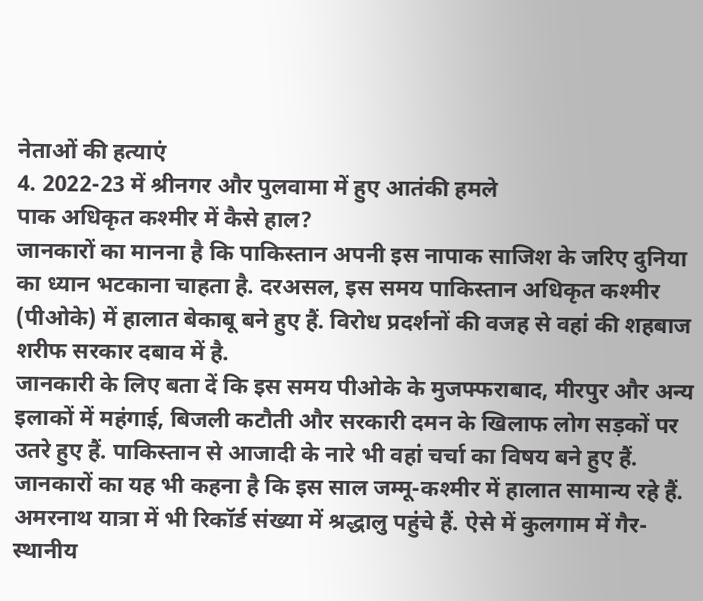नेताओं की हत्याएं
4. 2022-23 में श्रीनगर और पुलवामा में हुए आतंकी हमले
पाक अधिकृत कश्मीर में कैसे हाल?
जानकारों का मानना है कि पाकिस्तान अपनी इस नापाक साजिश के जरिए दुनिया का ध्यान भटकाना चाहता है. दरअसल, इस समय पाकिस्तान अधिकृत कश्मीर (पीओके) में हालात बेकाबू बने हुए हैं. विरोध प्रदर्शनों की वजह से वहां की शहबाज शरीफ सरकार दबाव में है.
जानकारी के लिए बता दें कि इस समय पीओके के मुजफ्फराबाद, मीरपुर और अन्य इलाकों में महंगाई, बिजली कटौती और सरकारी दमन के खिलाफ लोग सड़कों पर उतरे हुए हैं. पाकिस्तान से आजादी के नारे भी वहां चर्चा का विषय बने हुए हैं.
जानकारों का यह भी कहना है कि इस साल जम्मू-कश्मीर में हालात सामान्य रहे हैं. अमरनाथ यात्रा में भी रिकॉर्ड संख्या में श्रद्धालु पहुंचे हैं. ऐसे में कुलगाम में गैर-स्थानीय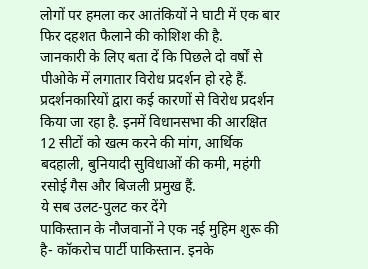लोगों पर हमला कर आतंकियों ने घाटी में एक बार फिर दहशत फैलाने की कोशिश की है.
जानकारी के लिए बता दें कि पिछले दो वर्षों से पीओके में लगातार विरोध प्रदर्शन हो रहे हैं. प्रदर्शनकारियों द्वारा कई कारणों से विरोध प्रदर्शन किया जा रहा है. इनमें विधानसभा की आरक्षित 12 सीटों को खत्म करने की मांग, आर्थिक बदहाली, बुनियादी सुविधाओं की कमी, महंगी रसोई गैस और बिजली प्रमुख हैं.
ये सब उलट-पुलट कर देंगे
पाकिस्तान के नौजवानों ने एक नई मुहिम शुरू की है- कॉकरोच पार्टी पाकिस्तान. इनके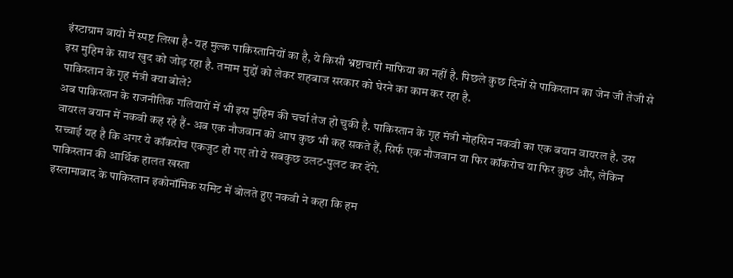इंस्टाग्राम बायो में स्पष्ट लिखा है- यह मुल्क पाकिस्तानियों का है, ये किसी भ्रष्टाचारी माफिया का नहीं है. पिछले कुछ दिनों से पाकिस्तान का जेन जी तेजी से इस मुहिम के साथ खुद को जोड़ रहा है. तमाम मुद्दों को लेकर शहबाज सरकार को घेरने का काम कर रहा है.
पाकिस्तान के गृह मंत्री क्या बोले?
अब पाकिस्तान के राजनीतिक गलियारों में भी इस मुहिम की चर्चा तेज हो चुकी है. पाकिस्तान के गृह मंत्री मोहसिन नकवी का एक बयान वायरल है. उस वायरल बयान में नकवी कह रहे हैं- अब एक नौजवान को आप कुछ भी कह सकते हैं, सिर्फ एक नौजवान या फिर कॉकरोच या फिर कुछ और, लेकिन सच्चाई यह है कि अगर ये कॉकरोच एकजुट हो गए तो ये सबकुछ उलट-पुलट कर देंगे.
पाकिस्तान की आर्थिक हालत खस्ता
इस्लामाबाद के पाकिस्तान इकोनॉमिक समिट में बोलते हुए नकवी ने कहा कि हम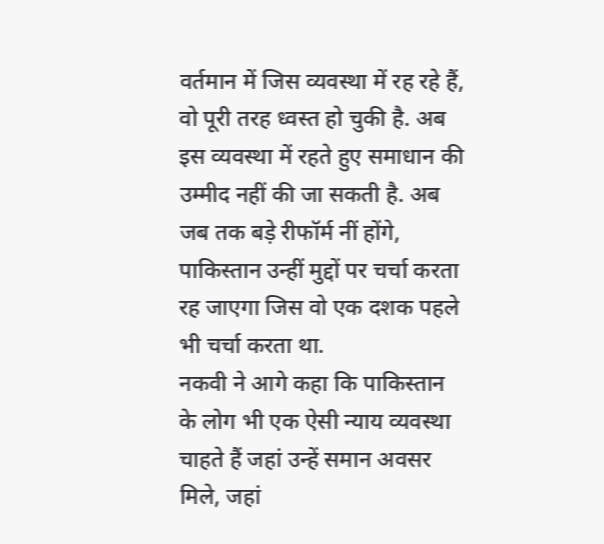वर्तमान में जिस व्यवस्था में रह रहे हैं, वो पूरी तरह ध्वस्त हो चुकी है. अब इस व्यवस्था में रहते हुए समाधान की उम्मीद नहीं की जा सकती है. अब जब तक बड़े रीफॉर्म नीं होंगे, पाकिस्तान उन्हीं मुद्दों पर चर्चा करता रह जाएगा जिस वो एक दशक पहले भी चर्चा करता था.
नकवी ने आगे कहा कि पाकिस्तान के लोग भी एक ऐसी न्याय व्यवस्था चाहते हैं जहां उन्हें समान अवसर मिले, जहां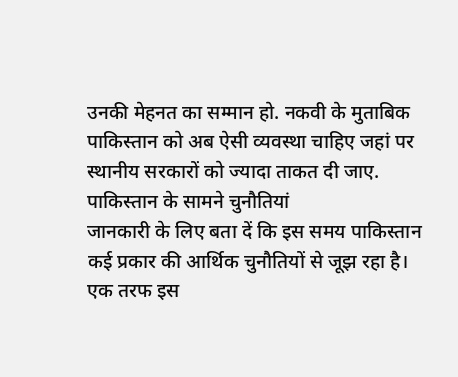उनकी मेहनत का सम्मान हो. नकवी के मुताबिक पाकिस्तान को अब ऐसी व्यवस्था चाहिए जहां पर स्थानीय सरकारों को ज्यादा ताकत दी जाए.
पाकिस्तान के सामने चुनौतियां
जानकारी के लिए बता दें कि इस समय पाकिस्तान कई प्रकार की आर्थिक चुनौतियों से जूझ रहा है। एक तरफ इस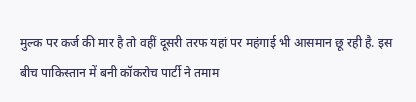मुल्क पर कर्ज की मार है तो वहीं दूसरी तरफ यहां पर महंगाई भी आसमान छू रही है. इस बीच पाकिस्तान में बनी कॉकरोच पार्टी ने तमाम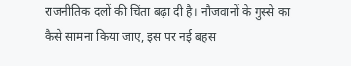राजनीतिक दलों की चिंता बढ़ा दी है। नौजवानों के गुस्से का कैसे सामना किया जाए, इस पर नई बहस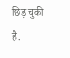छिड़ चुकी है.